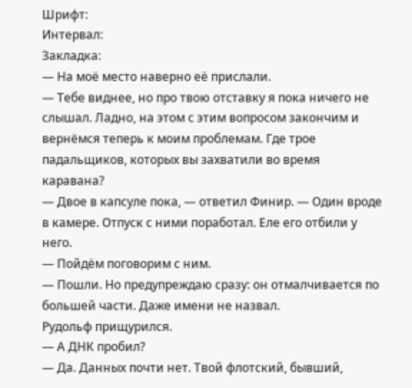Шрифт:
Интервал:
Закладка:
— На моё место наверно её прислали.
— Тебе виднее, но про твою отставку я пока ничего не слышал. Ладно, на этом с этим вопросом закончим и вернёмся теперь к моим проблемам. Где трое падальщиков, которых вы захватили во время каравана?
— Двое в капсуле пока, — ответил Финир. — Один вроде в камере. Отпуск с ними поработал. Еле его отбили у него.
— Пойдём поговорим с ним.
— Пошли. Но предупреждаю сразу: он отмалчивается по большей части. Даже имени не назвал.
Рудольф прищурился.
— А ДНК пробил?
— Да. Данных почти нет. Твой флотский, бывший,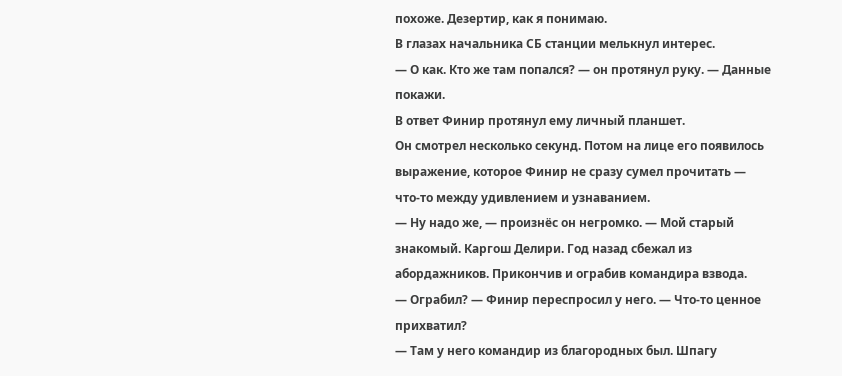похоже. Дезертир, как я понимаю.
В глазах начальника СБ станции мелькнул интерес.
— О как. Кто же там попался? — он протянул руку. — Данные покажи.
В ответ Финир протянул ему личный планшет.
Он смотрел несколько секунд. Потом на лице его появилось выражение, которое Финир не сразу сумел прочитать — что-то между удивлением и узнаванием.
— Ну надо же, — произнёс он негромко. — Мой старый знакомый. Каргош Делири. Год назад сбежал из абордажников. Прикончив и ограбив командира взвода.
— Ограбил? — Финир переспросил у него. — Что-то ценное прихватил?
— Там у него командир из благородных был. Шпагу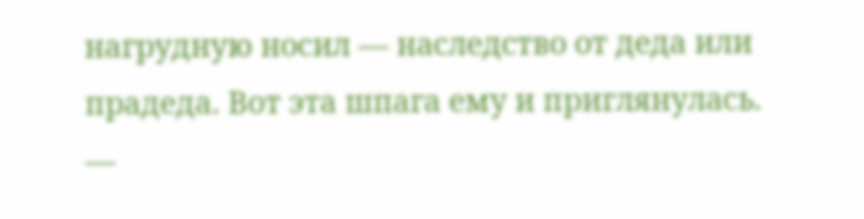нагрудную носил — наследство от деда или прадеда. Вот эта шпага ему и приглянулась.
—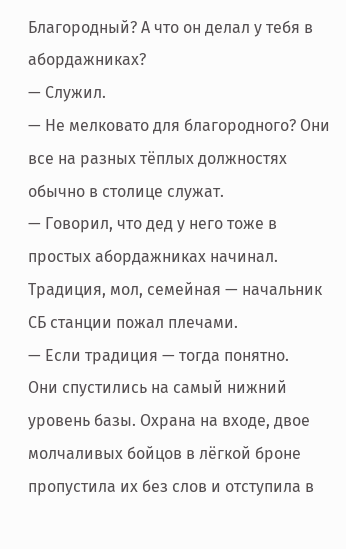Благородный? А что он делал у тебя в абордажниках?
— Служил.
— Не мелковато для благородного? Они все на разных тёплых должностях обычно в столице служат.
— Говорил, что дед у него тоже в простых абордажниках начинал. Традиция, мол, семейная — начальник СБ станции пожал плечами.
— Если традиция — тогда понятно.
Они спустились на самый нижний уровень базы. Охрана на входе, двое молчаливых бойцов в лёгкой броне пропустила их без слов и отступила в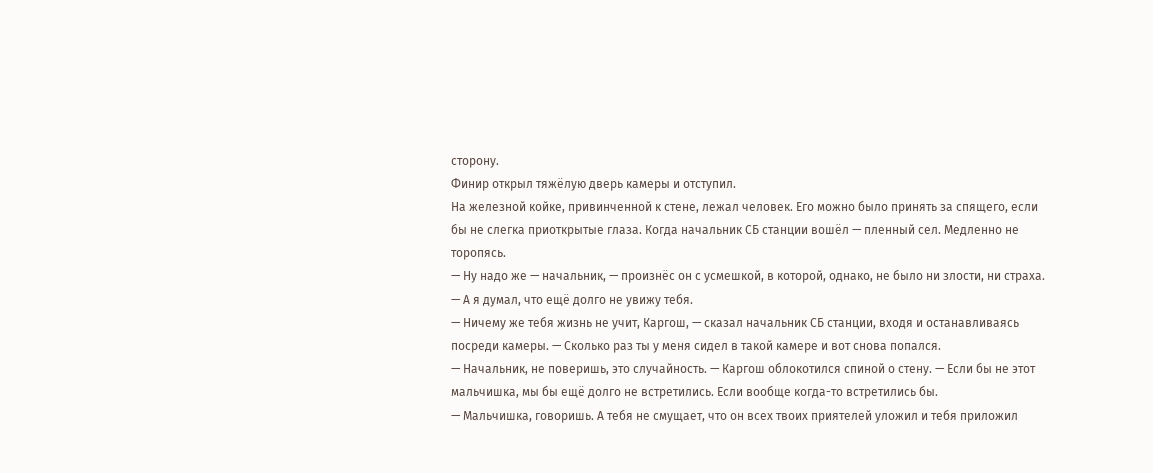сторону.
Финир открыл тяжёлую дверь камеры и отступил.
На железной койке, привинченной к стене, лежал человек. Его можно было принять за спящего, если бы не слегка приоткрытые глаза. Когда начальник СБ станции вошёл — пленный сел. Медленно не торопясь.
— Ну надо же — начальник, — произнёс он с усмешкой, в которой, однако, не было ни злости, ни страха. — А я думал, что ещё долго не увижу тебя.
— Ничему же тебя жизнь не учит, Каргош, — сказал начальник СБ станции, входя и останавливаясь посреди камеры. — Сколько раз ты у меня сидел в такой камере и вот снова попался.
— Начальник, не поверишь, это случайность. — Каргош облокотился спиной о стену. — Если бы не этот мальчишка, мы бы ещё долго не встретились. Если вообще когда-то встретились бы.
— Мальчишка, говоришь. А тебя не смущает, что он всех твоих приятелей уложил и тебя приложил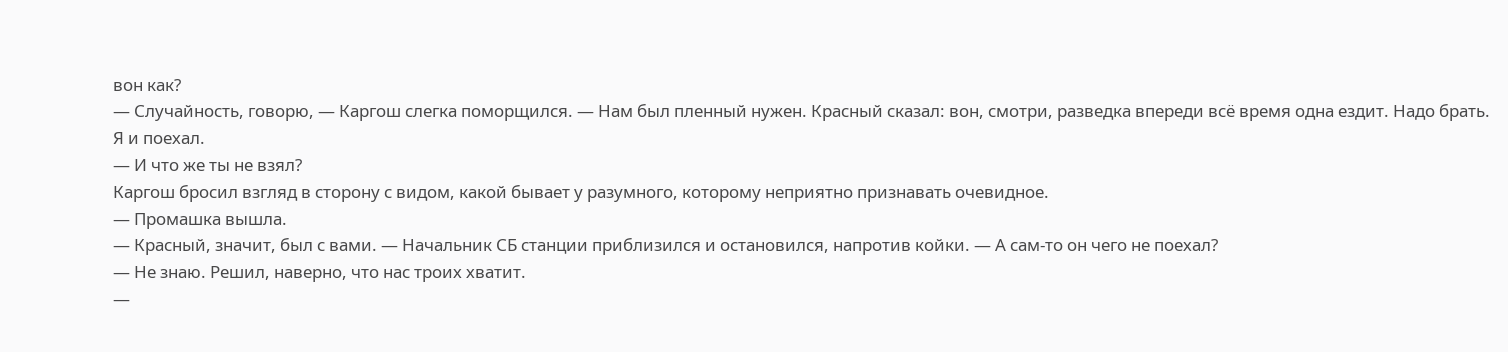вон как?
— Случайность, говорю, — Каргош слегка поморщился. — Нам был пленный нужен. Красный сказал: вон, смотри, разведка впереди всё время одна ездит. Надо брать. Я и поехал.
— И что же ты не взял?
Каргош бросил взгляд в сторону с видом, какой бывает у разумного, которому неприятно признавать очевидное.
— Промашка вышла.
— Красный, значит, был с вами. — Начальник СБ станции приблизился и остановился, напротив койки. — А сам-то он чего не поехал?
— Не знаю. Решил, наверно, что нас троих хватит.
—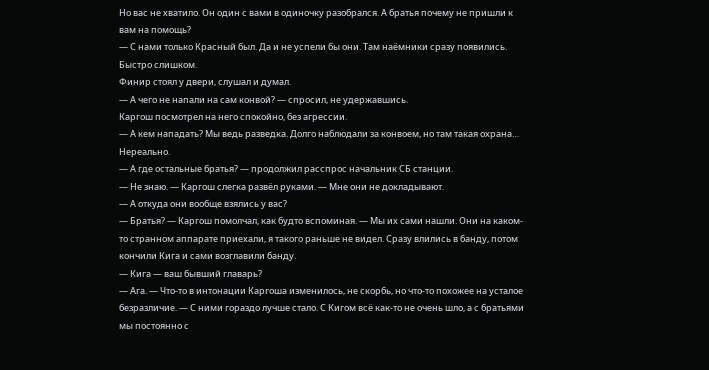Но вас не хватило. Он один с вами в одиночку разобрался. А братья почему не пришли к вам на помощь?
— С нами только Красный был. Да и не успели бы они. Там наёмники сразу появились. Быстро слишком.
Финир стоял у двери, слушал и думал.
— А чего не напали на сам конвой? — спросил, не удержавшись.
Каргош посмотрел на него спокойно, без агрессии.
— А кем нападать? Мы ведь разведка. Долго наблюдали за конвоем, но там такая охрана… Нереально.
— А где остальные братья? — продолжил расспрос начальник СБ станции.
— Не знаю. — Каргош слегка развёл руками. — Мне они не докладывают.
— А откуда они вообще взялись у вас?
— Братья? — Каргош помолчал, как будто вспоминая. — Мы их сами нашли. Они на каком-то странном аппарате приехали, я такого раньше не видел. Сразу влились в банду, потом кончили Кига и сами возглавили банду.
— Кига — ваш бывший главарь?
— Ага. — Что-то в интонации Каргоша изменилось, не скорбь, но что-то похожее на усталое безразличие. — С ними гораздо лучше стало. С Кигом всё как-то не очень шло, а с братьями мы постоянно с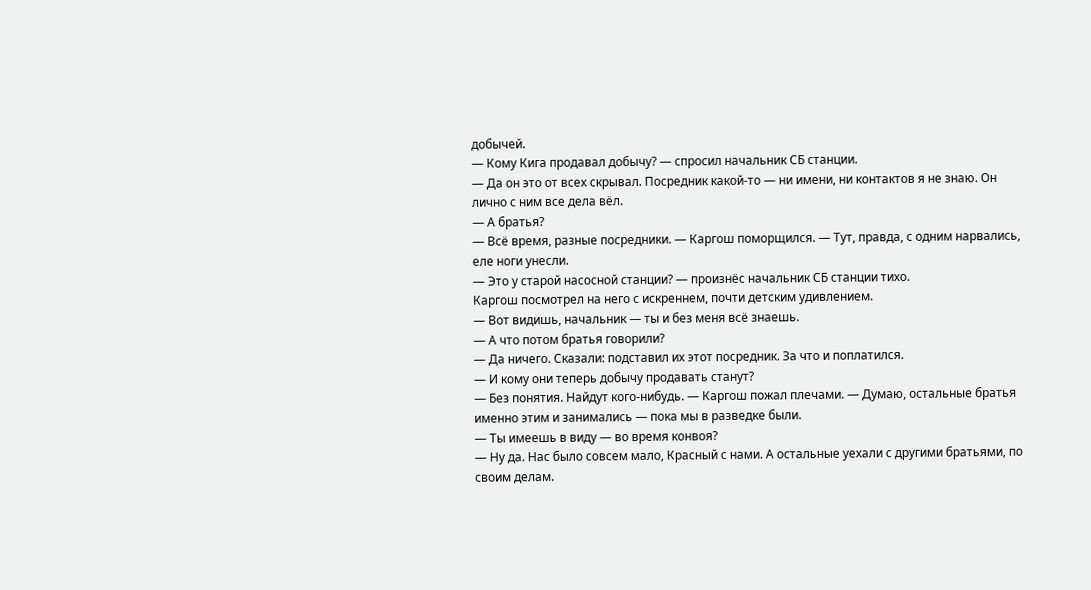добычей.
— Кому Кига продавал добычу? — спросил начальник СБ станции.
— Да он это от всех скрывал. Посредник какой-то — ни имени, ни контактов я не знаю. Он лично с ним все дела вёл.
— А братья?
— Всё время, разные посредники. — Каргош поморщился. — Тут, правда, с одним нарвались, еле ноги унесли.
— Это у старой насосной станции? — произнёс начальник СБ станции тихо.
Каргош посмотрел на него с искреннем, почти детским удивлением.
— Вот видишь, начальник — ты и без меня всё знаешь.
— А что потом братья говорили?
— Да ничего. Сказали: подставил их этот посредник. За что и поплатился.
— И кому они теперь добычу продавать станут?
— Без понятия. Найдут кого-нибудь. — Каргош пожал плечами. — Думаю, остальные братья именно этим и занимались — пока мы в разведке были.
— Ты имеешь в виду — во время конвоя?
— Ну да. Нас было совсем мало, Красный с нами. А остальные уехали с другими братьями, по своим делам.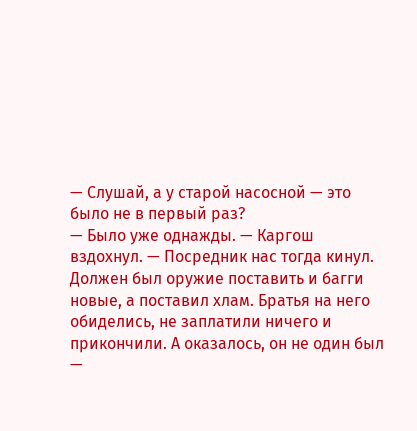— Слушай, а у старой насосной — это было не в первый раз?
— Было уже однажды. — Каргош вздохнул. — Посредник нас тогда кинул. Должен был оружие поставить и багги новые, а поставил хлам. Братья на него обиделись, не заплатили ничего и прикончили. А оказалось, он не один был —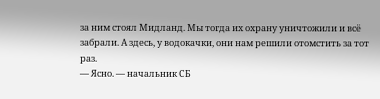за ним стоял Мидланд. Мы тогда их охрану уничтожили и всё забрали. А здесь, у водокачки, они нам решили отомстить за тот раз.
— Ясно. — начальник СБ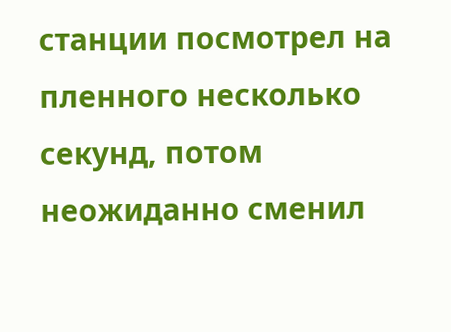станции посмотрел на пленного несколько секунд, потом неожиданно сменил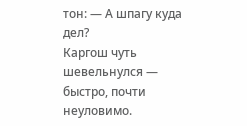тон: — А шпагу куда дел?
Каргош чуть шевельнулся — быстро, почти неуловимо.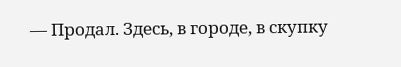— Продал. Здесь, в городе, в скупку